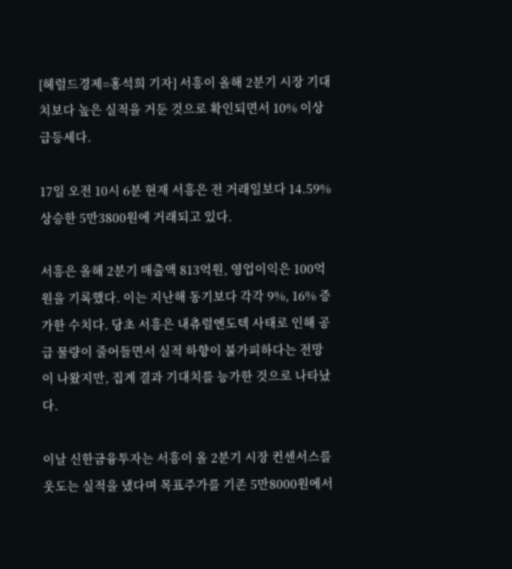[헤럴드경제=홍석희 기자] 서흥이 올해 2분기 시장 기대치보다 높은 실적을 거둔 것으로 확인되면서 10% 이상 급등세다.

17일 오전 10시 6분 현재 서흥은 전 거래일보다 14.59% 상승한 5만3800원에 거래되고 있다.

서흥은 올해 2분기 매출액 813억원, 영업이익은 100억원을 기록했다. 이는 지난해 동기보다 각각 9%, 16% 증가한 수치다. 당초 서흥은 내츄럴엔도텍 사태로 인해 공급 물량이 줄어들면서 실적 하향이 불가피하다는 전망이 나왔지만, 집계 결과 기대치를 능가한 것으로 나타났다.

이날 신한금융투자는 서흥이 올 2분기 시장 컨센서스를 웃도는 실적을 냈다며 목표주가를 기존 5만8000원에서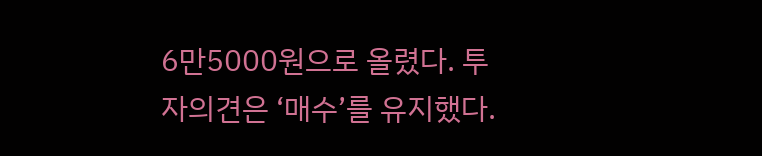6만5000원으로 올렸다. 투자의견은 ‘매수’를 유지했다.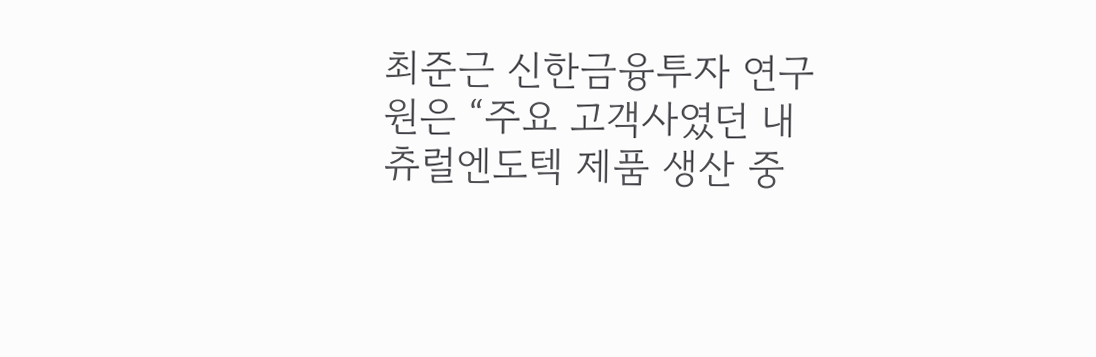최준근 신한금융투자 연구원은 “주요 고객사였던 내츄럴엔도텍 제품 생산 중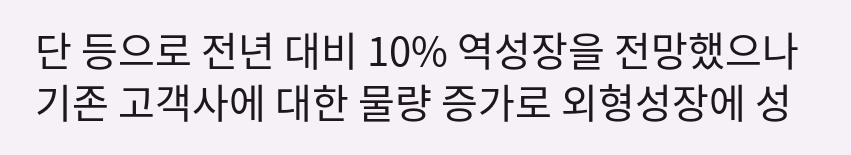단 등으로 전년 대비 10% 역성장을 전망했으나 기존 고객사에 대한 물량 증가로 외형성장에 성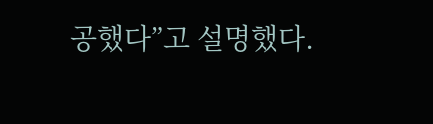공했다”고 설명했다.